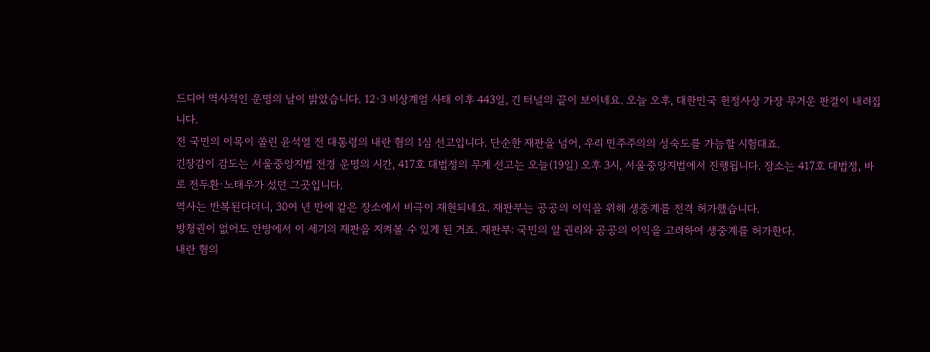드디어 역사적인 운명의 날이 밝았습니다. 12·3 비상계엄 사태 이후 443일, 긴 터널의 끝이 보이네요. 오늘 오후, 대한민국 헌정사상 가장 무거운 판결이 내려집니다.
전 국민의 이목이 쏠린 윤석열 전 대통령의 내란 혐의 1심 선고입니다. 단순한 재판을 넘어, 우리 민주주의의 성숙도를 가늠할 시험대죠.
긴장감이 감도는 서울중앙지법 전경 운명의 시간, 417호 대법정의 무게 선고는 오늘(19일) 오후 3시, 서울중앙지법에서 진행됩니다. 장소는 417호 대법정, 바로 전두환·노태우가 섰던 그곳입니다.
역사는 반복된다더니, 30여 년 만에 같은 장소에서 비극이 재현되네요. 재판부는 공공의 이익을 위해 생중계를 전격 허가했습니다.
방청권이 없어도 안방에서 이 세기의 재판을 지켜볼 수 있게 된 거죠. 재판부: 국민의 알 권리와 공공의 이익을 고려하여 생중계를 허가한다.
내란 혐의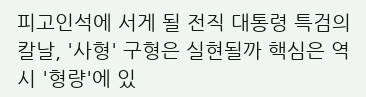피고인석에 서게 될 전직 대통령 특검의 칼날, '사형' 구형은 실현될까 핵심은 역시 '형량'에 있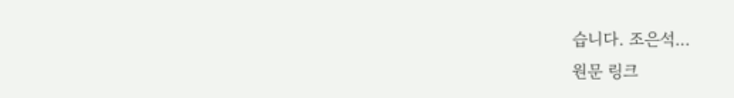습니다. 조은석...
원문 링크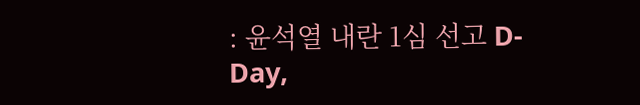: 윤석열 내란 1심 선고 D-Day,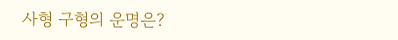사형 구형의 운명은?